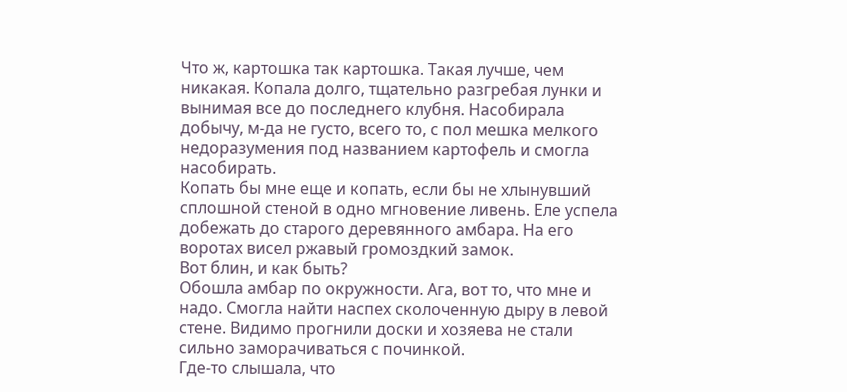Что ж, картошка так картошка. Такая лучше, чем никакая. Копала долго, тщательно разгребая лунки и вынимая все до последнего клубня. Насобирала добычу, м-да не густо, всего то, с пол мешка мелкого недоразумения под названием картофель и смогла насобирать.
Копать бы мне еще и копать, если бы не хлынувший сплошной стеной в одно мгновение ливень. Еле успела добежать до старого деревянного амбара. На его воротах висел ржавый громоздкий замок.
Вот блин, и как быть?
Обошла амбар по окружности. Ага, вот то, что мне и надо. Смогла найти наспех сколоченную дыру в левой стене. Видимо прогнили доски и хозяева не стали сильно заморачиваться с починкой.
Где-то слышала, что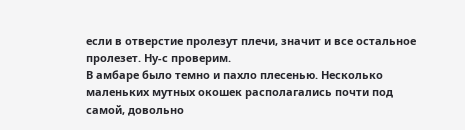если в отверстие пролезут плечи, значит и все остальное пролезет. Ну-с проверим.
В амбаре было темно и пахло плесенью. Несколько маленьких мутных окошек располагались почти под самой, довольно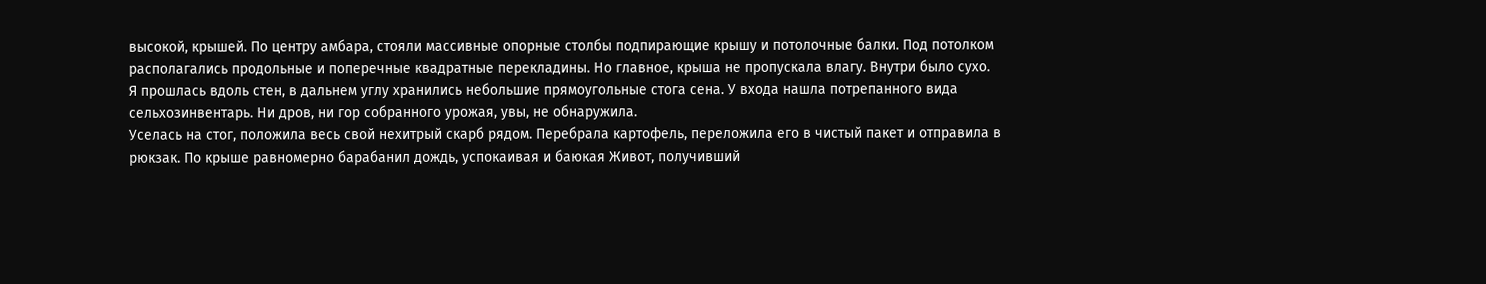высокой, крышей. По центру амбара, стояли массивные опорные столбы подпирающие крышу и потолочные балки. Под потолком располагались продольные и поперечные квадратные перекладины. Но главное, крыша не пропускала влагу. Внутри было сухо.
Я прошлась вдоль стен, в дальнем углу хранились небольшие прямоугольные стога сена. У входа нашла потрепанного вида сельхозинвентарь. Ни дров, ни гор собранного урожая, увы, не обнаружила.
Уселась на стог, положила весь свой нехитрый скарб рядом. Перебрала картофель, переложила его в чистый пакет и отправила в рюкзак. По крыше равномерно барабанил дождь, успокаивая и баюкая Живот, получивший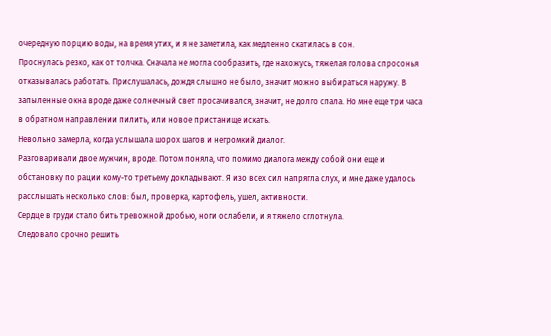очередную порцию воды, на время утих, и я не заметила, как медленно скатилась в сон.
Проснулась резко, как от толчка. Сначала не могла сообразить, где нахожусь, тяжелая голова спросонья отказывалась работать. Прислушалась, дождя слышно не было, значит можно выбираться наружу. В запыленные окна вроде даже солнечный свет просачивался, значит, не долго спала. Но мне еще три часа в обратном направлении пилить, или новое пристанище искать.
Невольно замерла, когда услышала шорох шагов и негромкий диалог.
Разговаривали двое мужчин, вроде. Потом поняла, что помимо диалога между собой они еще и обстановку по рации кому-то третьему докладывают. Я изо всех сил напрягла слух, и мне даже удалось расслышать несколько слов: был, проверка, картофель, ушел, активности.
Сердце в груди стало бить тревожной дробью, ноги ослабели, и я тяжело сглотнула.
Следовало срочно решить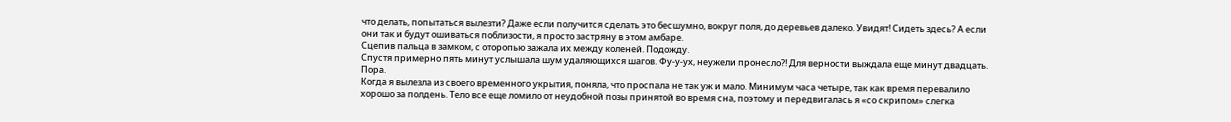что делать, попытаться вылезти? Даже если получится сделать это бесшумно, вокруг поля, до деревьев далеко. Увидят! Сидеть здесь? А если они так и будут ошиваться поблизости, я просто застряну в этом амбаре.
Сцепив пальца в замком, с оторопью зажала их между коленей. Подожду.
Спустя примерно пять минут услышала шум удаляющихся шагов. Фу-у-ух, неужели пронесло?! Для верности выждала еще минут двадцать. Пора.
Когда я вылезла из своего временного укрытия, поняла, что проспала не так уж и мало. Минимум часа четыре, так как время перевалило хорошо за полдень. Тело все еще ломило от неудобной позы принятой во время сна, поэтому и передвигалась я «со скрипом» слегка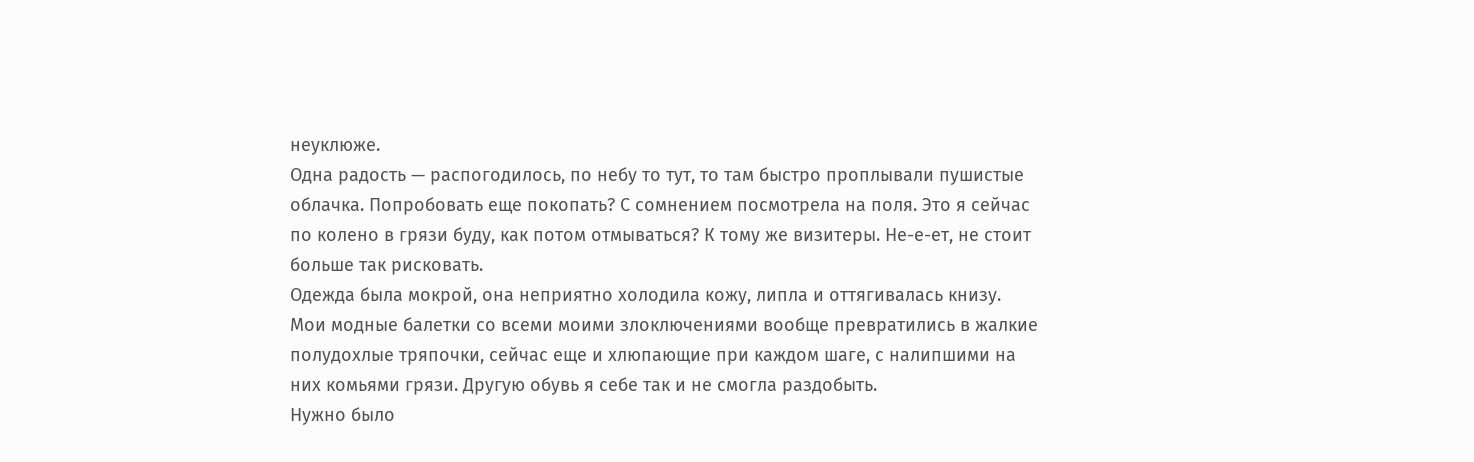неуклюже.
Одна радость — распогодилось, по небу то тут, то там быстро проплывали пушистые облачка. Попробовать еще покопать? С сомнением посмотрела на поля. Это я сейчас по колено в грязи буду, как потом отмываться? К тому же визитеры. Не-е-ет, не стоит больше так рисковать.
Одежда была мокрой, она неприятно холодила кожу, липла и оттягивалась книзу.
Мои модные балетки со всеми моими злоключениями вообще превратились в жалкие полудохлые тряпочки, сейчас еще и хлюпающие при каждом шаге, с налипшими на них комьями грязи. Другую обувь я себе так и не смогла раздобыть.
Нужно было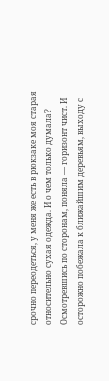срочно переодеться, у меня же есть в рюкзаке моя старая относительно сухая одежда. И о чем только думала?
Осмотревшись по сторонам, поняла — горизонт чист. И осторожно побежала к ближайшим деревьям, выходу с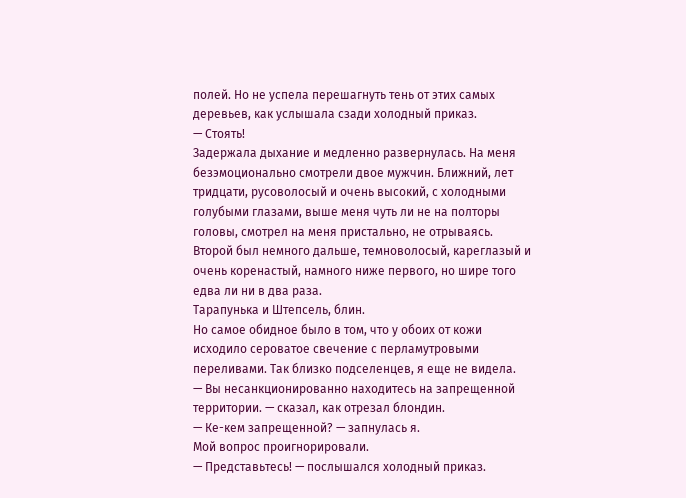полей. Но не успела перешагнуть тень от этих самых деревьев, как услышала сзади холодный приказ.
— Стоять!
Задержала дыхание и медленно развернулась. На меня безэмоционально смотрели двое мужчин. Ближний, лет тридцати, русоволосый и очень высокий, с холодными голубыми глазами, выше меня чуть ли не на полторы головы, смотрел на меня пристально, не отрываясь. Второй был немного дальше, темноволосый, кареглазый и очень коренастый, намного ниже первого, но шире того едва ли ни в два раза.
Тарапунька и Штепсель, блин.
Но самое обидное было в том, что у обоих от кожи исходило сероватое свечение с перламутровыми переливами. Так близко подселенцев, я еще не видела.
— Вы несанкционированно находитесь на запрещенной территории. — сказал, как отрезал блондин.
— Ке-кем запрещенной? — запнулась я.
Мой вопрос проигнорировали.
— Представьтесь! — послышался холодный приказ.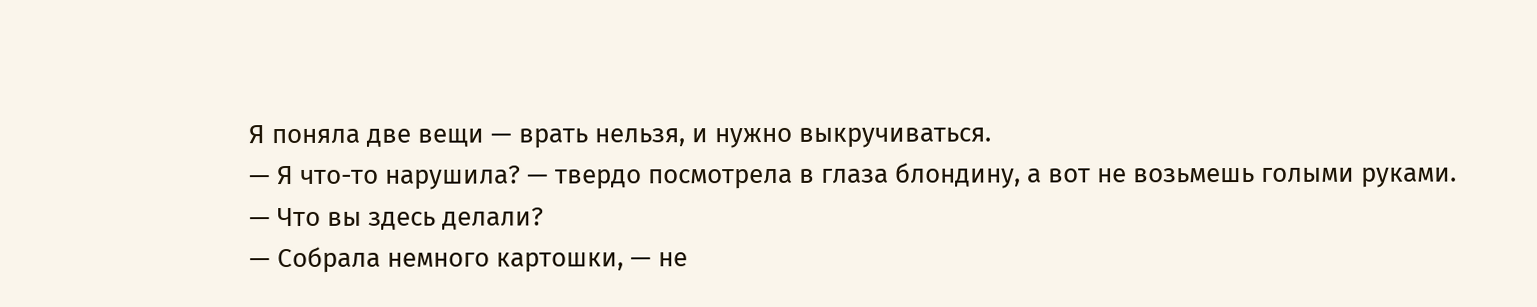Я поняла две вещи — врать нельзя, и нужно выкручиваться.
— Я что-то нарушила? — твердо посмотрела в глаза блондину, а вот не возьмешь голыми руками.
— Что вы здесь делали?
— Собрала немного картошки, — не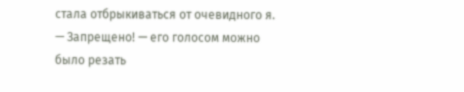стала отбрыкиваться от очевидного я.
— Запрещено! — его голосом можно было резать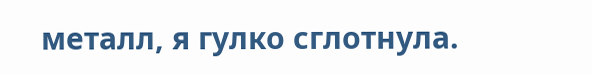металл, я гулко сглотнула.